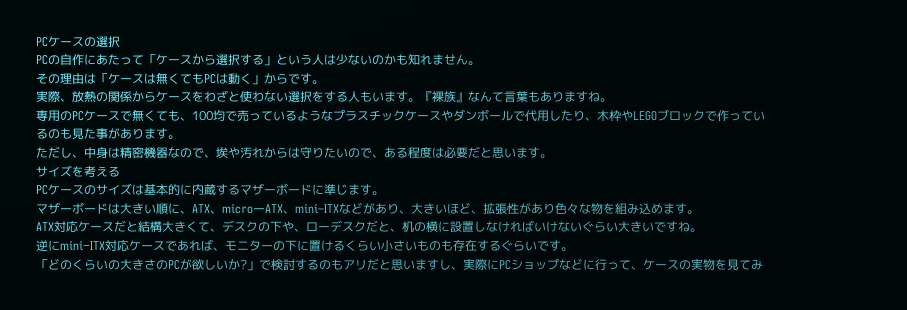PCケースの選択
PCの自作にあたって「ケースから選択する」という人は少ないのかも知れません。
その理由は「ケースは無くてもPCは動く」からです。
実際、放熱の関係からケースをわざと使わない選択をする人もいます。『裸族』なんて言葉もありますね。
専用のPCケースで無くても、100均で売っているようなプラスチックケースやダンボールで代用したり、木枠やLEGOブロックで作っているのも見た事があります。
ただし、中身は精密機器なので、埃や汚れからは守りたいので、ある程度は必要だと思います。
サイズを考える
PCケースのサイズは基本的に内蔵するマザーボードに準じます。
マザーボードは大きい順に、ATX、microーATX、mini–ITXなどがあり、大きいほど、拡張性があり色々な物を組み込めます。
ATX対応ケースだと結構大きくて、デスクの下や、ローデスクだと、机の横に設置しなければいけないぐらい大きいですね。
逆にmini−ITX対応ケースであれば、モニターの下に置けるくらい小さいものも存在するぐらいです。
「どのくらいの大きさのPCが欲しいか?」で検討するのもアリだと思いますし、実際にPCショップなどに行って、ケースの実物を見てみ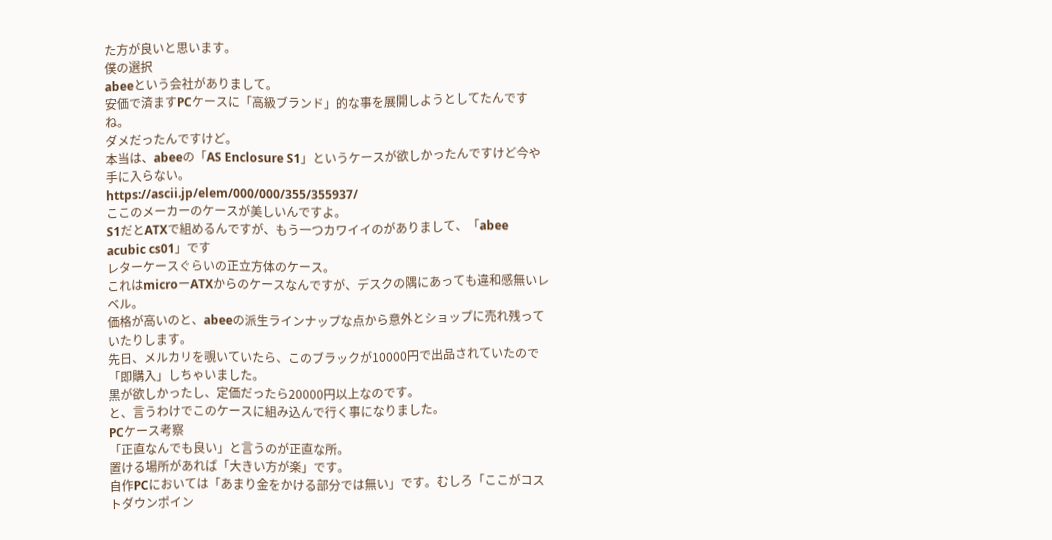た方が良いと思います。
僕の選択
abeeという会社がありまして。
安価で済ますPCケースに「高級ブランド」的な事を展開しようとしてたんですね。
ダメだったんですけど。
本当は、abeeの「AS Enclosure S1」というケースが欲しかったんですけど今や手に入らない。
https://ascii.jp/elem/000/000/355/355937/
ここのメーカーのケースが美しいんですよ。
S1だとATXで組めるんですが、もう一つカワイイのがありまして、「abee acubic cs01」です
レターケースぐらいの正立方体のケース。
これはmicroーATXからのケースなんですが、デスクの隅にあっても違和感無いレベル。
価格が高いのと、abeeの派生ラインナップな点から意外とショップに売れ残っていたりします。
先日、メルカリを覗いていたら、このブラックが10000円で出品されていたので「即購入」しちゃいました。
黒が欲しかったし、定価だったら20000円以上なのです。
と、言うわけでこのケースに組み込んで行く事になりました。
PCケース考察
「正直なんでも良い」と言うのが正直な所。
置ける場所があれば「大きい方が楽」です。
自作PCにおいては「あまり金をかける部分では無い」です。むしろ「ここがコストダウンポイン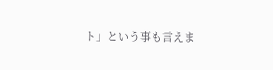ト」という事も言えま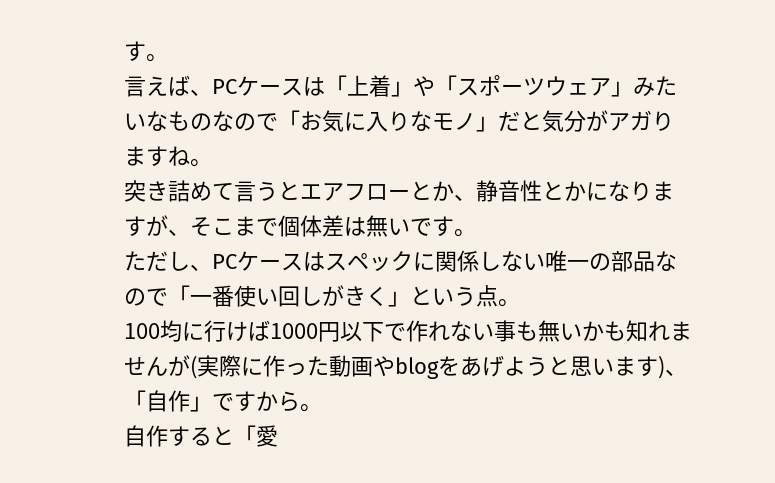す。
言えば、PCケースは「上着」や「スポーツウェア」みたいなものなので「お気に入りなモノ」だと気分がアガりますね。
突き詰めて言うとエアフローとか、静音性とかになりますが、そこまで個体差は無いです。
ただし、PCケースはスペックに関係しない唯一の部品なので「一番使い回しがきく」という点。
100均に行けば1000円以下で作れない事も無いかも知れませんが(実際に作った動画やblogをあげようと思います)、「自作」ですから。
自作すると「愛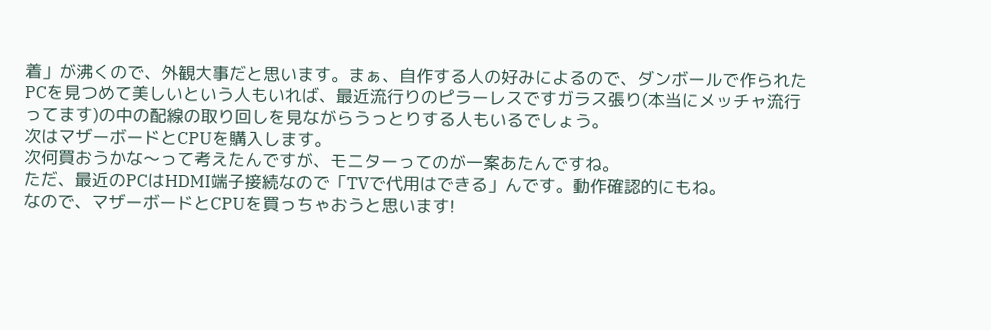着」が沸くので、外観大事だと思います。まぁ、自作する人の好みによるので、ダンボールで作られたPCを見つめて美しいという人もいれば、最近流行りのピラーレスですガラス張り(本当にメッチャ流行ってます)の中の配線の取り回しを見ながらうっとりする人もいるでしょう。
次はマザーボードとCPUを購入します。
次何買おうかな〜って考えたんですが、モニターってのが一案あたんですね。
ただ、最近のPCはHDMI端子接続なので「TVで代用はできる」んです。動作確認的にもね。
なので、マザーボードとCPUを買っちゃおうと思います!